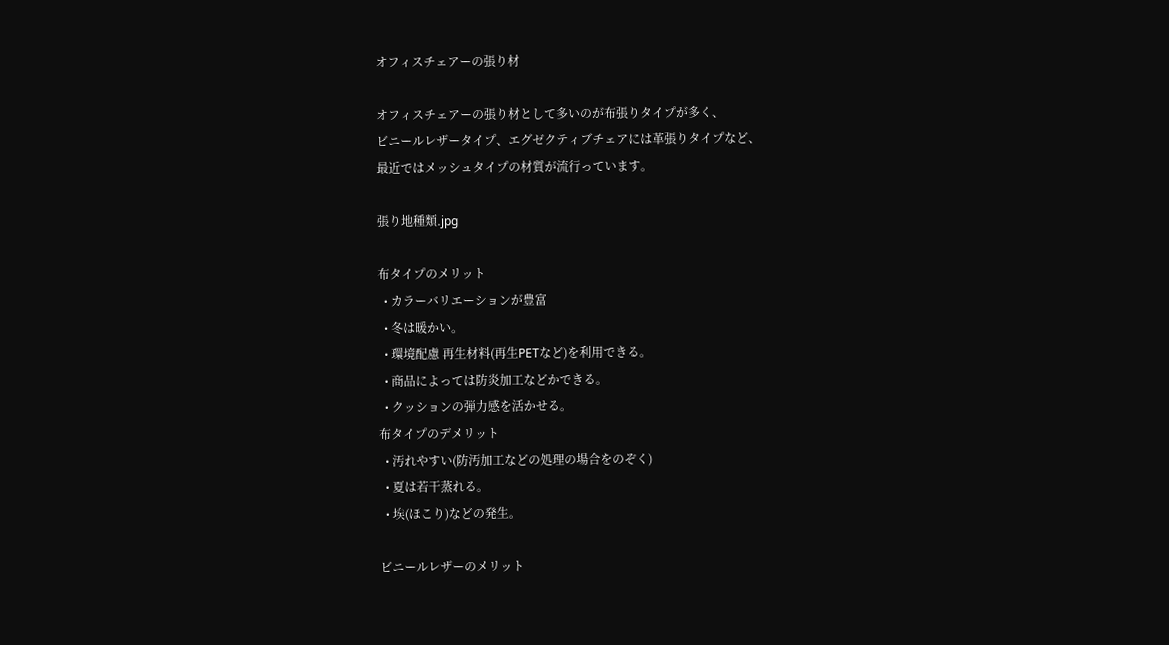オフィスチェアーの張り材

オフィスチェアーの張り材として多いのが布張りタイプが多く、
ビニールレザータイプ、エグゼクティブチェアには革張りタイプなど、
最近ではメッシュタイプの材質が流行っています。

張り地種類.jpg

布タイプのメリット
  • カラーバリエーションが豊富
  • 冬は暖かい。
  • 環境配慮 再生材料(再生PETなど)を利用できる。
  • 商品によっては防炎加工などかできる。
  • クッションの弾力感を活かせる。
布タイプのデメリット
  • 汚れやすい(防汚加工などの処理の場合をのぞく)
  • 夏は若干蒸れる。
  • 埃(ほこり)などの発生。

ビニールレザーのメリット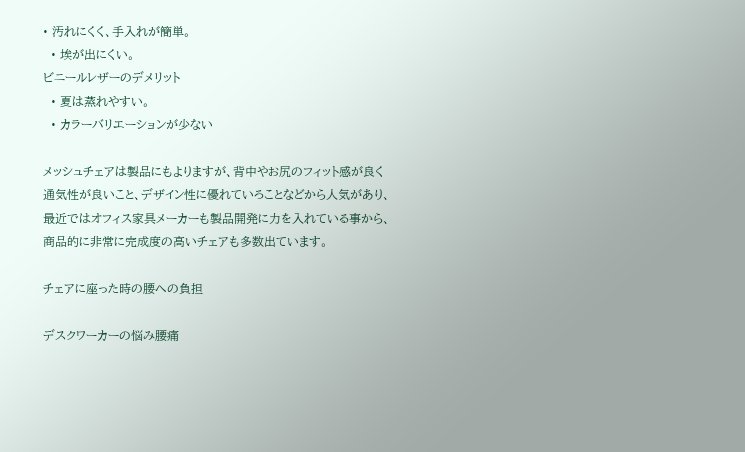• 汚れにくく、手入れが簡単。
  • 埃が出にくい。
ビニールレザーのデメリット
  • 夏は蒸れやすい。
  • カラーバリエーションが少ない

メッシュチェアは製品にもよりますが、背中やお尻のフィット感が良く
通気性が良いこと、デザイン性に優れていろことなどから人気があり、
最近ではオフィス家具メーカーも製品開発に力を入れている事から、
商品的に非常に完成度の高いチェアも多数出ています。

チェアに座った時の腰への負担

デスクワーカーの悩み腰痛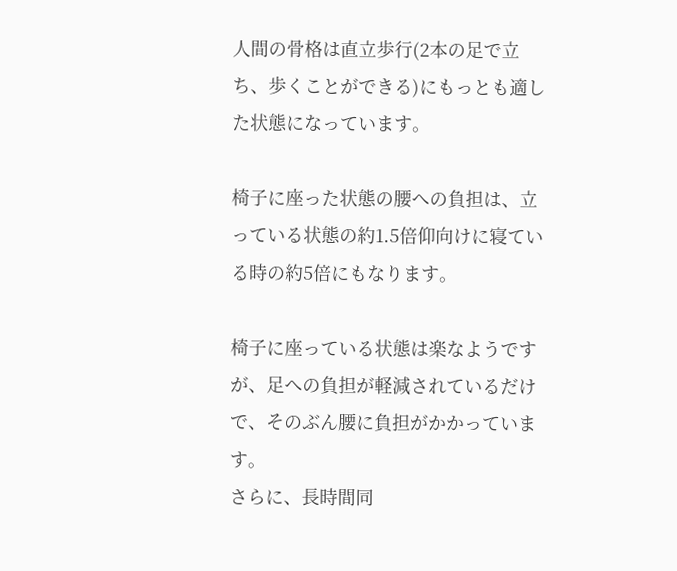人間の骨格は直立歩行(2本の足で立ち、歩くことができる)にもっとも適した状態になっています。

椅子に座った状態の腰への負担は、立っている状態の約1.5倍仰向けに寝ている時の約5倍にもなります。

椅子に座っている状態は楽なようですが、足への負担が軽減されているだけで、そのぶん腰に負担がかかっています。
さらに、長時間同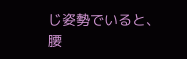じ姿勢でいると、腰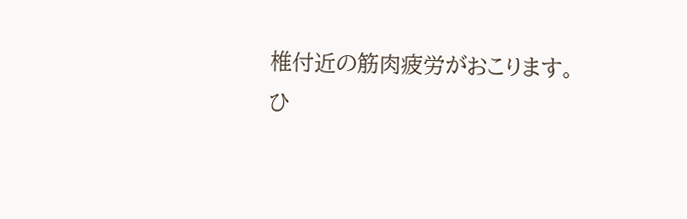椎付近の筋肉疲労がおこります。
ひ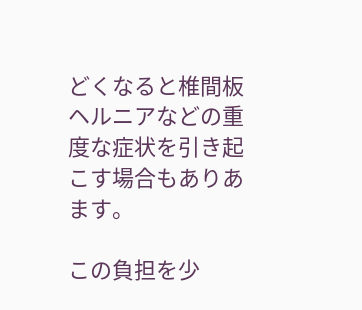どくなると椎間板ヘルニアなどの重度な症状を引き起こす場合もありあます。

この負担を少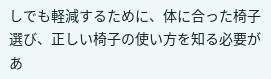しでも軽減するために、体に合った椅子選び、正しい椅子の使い方を知る必要があ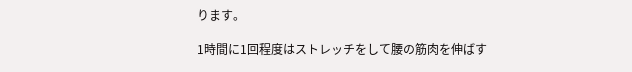ります。

1時間に1回程度はストレッチをして腰の筋肉を伸ばす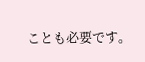ことも必要です。